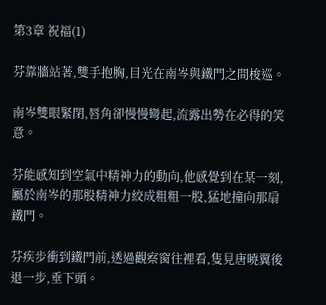第3章 祝福(1)

芬靠牆站著,雙手抱胸,目光在南岑與鐵門之間梭巡。

南岑雙眼緊閉,唇角卻慢慢彎起,流露出勢在必得的笑意。

芬能感知到空氣中精神力的動向,他感覺到在某一刻,屬於南岑的那股精神力絞成粗粗一股,猛地撞向那扇鐵門。

芬疾步衝到鐵門前,透過觀察窗往裡看,隻見唐曉翼後退一步,垂下頭。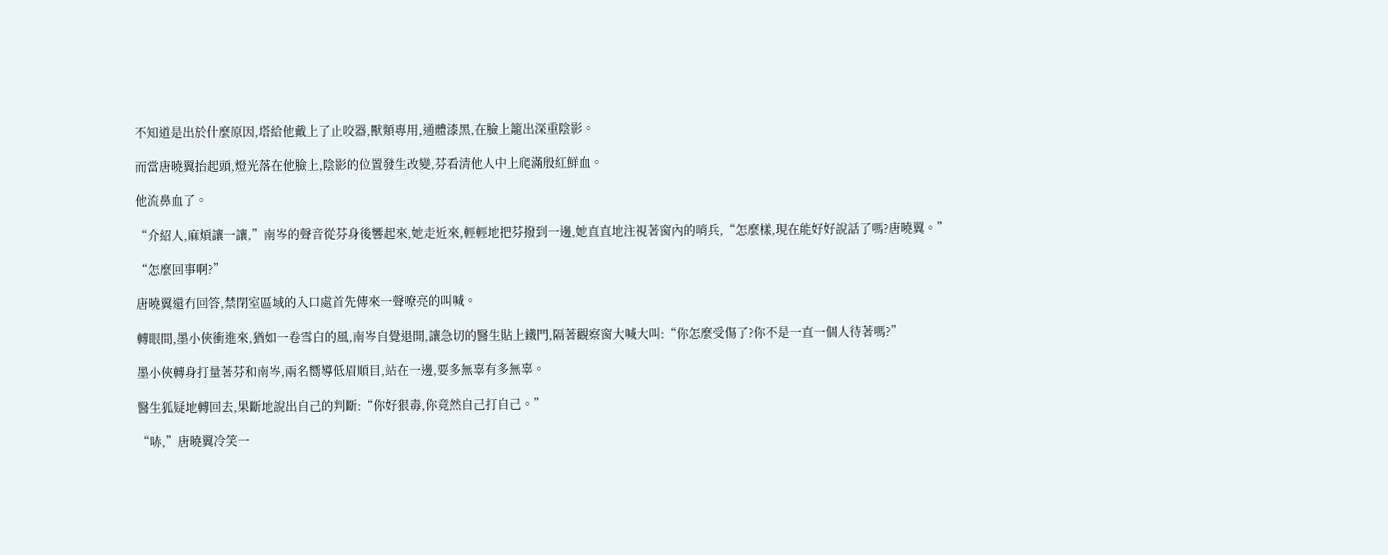不知道是出於什麼原因,塔給他戴上了止咬器,獸類專用,通體漆黑,在臉上籠出深重陰影。

而當唐曉翼抬起頭,燈光落在他臉上,陰影的位置發生改變,芬看清他人中上爬滿殷紅鮮血。

他流鼻血了。

“介紹人,麻煩讓一讓,”南岑的聲音從芬身後響起來,她走近來,輕輕地把芬撥到一邊,她直直地注視著窗內的哨兵,“怎麼樣,現在能好好說話了嗎?唐曉翼。”

“怎麼回事啊?”

唐曉翼還冇回答,禁閉室區域的入口處首先傳來一聲嘹亮的叫喊。

轉眼間,墨小俠衝進來,猶如一卷雪白的風,南岑自覺退開,讓急切的醫生貼上鐵門,隔著觀察窗大喊大叫:“你怎麼受傷了?你不是一直一個人待著嗎?”

墨小俠轉身打量著芬和南岑,兩名嚮導低眉順目,站在一邊,要多無辜有多無辜。

醫生狐疑地轉回去,果斷地說出自己的判斷:“你好狠毒,你竟然自己打自己。”

“哧,”唐曉翼冷笑一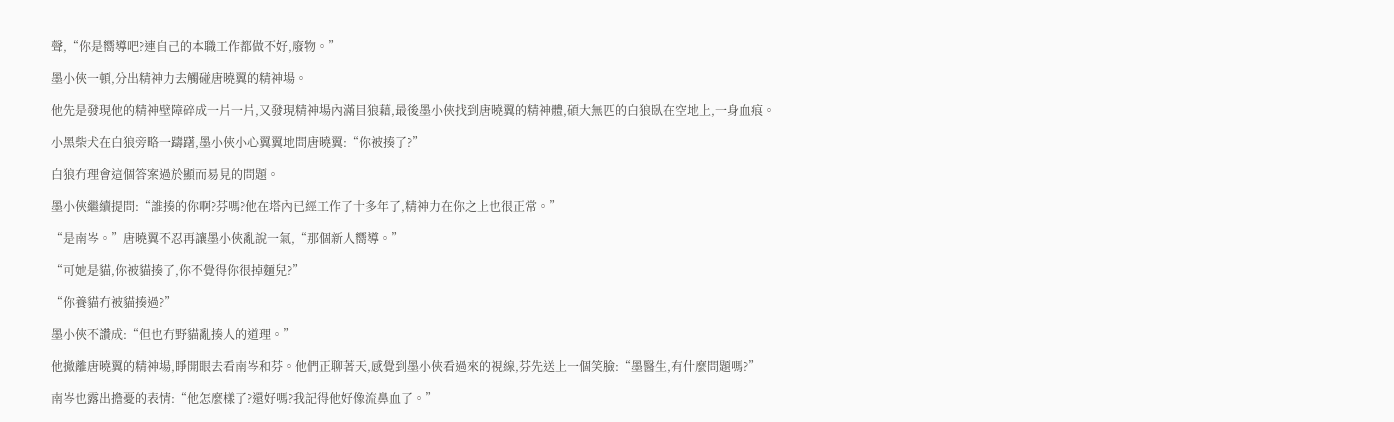聲,“你是嚮導吧?連自己的本職工作都做不好,廢物。”

墨小俠一頓,分出精神力去觸碰唐曉翼的精神場。

他先是發現他的精神壁障碎成一片一片,又發現精神場內滿目狼藉,最後墨小俠找到唐曉翼的精神體,碩大無匹的白狼臥在空地上,一身血痕。

小黑柴犬在白狼旁略一躊躇,墨小俠小心翼翼地問唐曉翼:“你被揍了?”

白狼冇理會這個答案過於顯而易見的問題。

墨小俠繼續提問:“誰揍的你啊?芬嗎?他在塔內已經工作了十多年了,精神力在你之上也很正常。”

“是南岑。”唐曉翼不忍再讓墨小俠亂說一氣,“那個新人嚮導。”

“可她是貓,你被貓揍了,你不覺得你很掉麵兒?”

“你養貓冇被貓揍過?”

墨小俠不讚成:“但也冇野貓亂揍人的道理。”

他撤離唐曉翼的精神場,睜開眼去看南岑和芬。他們正聊著天,感覺到墨小俠看過來的視線,芬先送上一個笑臉:“墨醫生,有什麼問題嗎?”

南岑也露出擔憂的表情:“他怎麼樣了?還好嗎?我記得他好像流鼻血了。”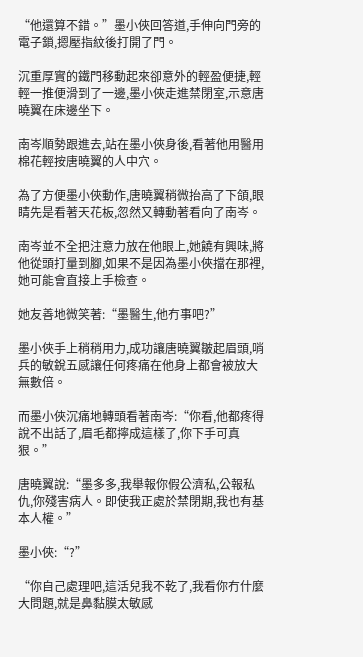“他還算不錯。”墨小俠回答道,手伸向門旁的電子鎖,摁壓指紋後打開了門。

沉重厚實的鐵門移動起來卻意外的輕盈便捷,輕輕一推便滑到了一邊,墨小俠走進禁閉室,示意唐曉翼在床邊坐下。

南岑順勢跟進去,站在墨小俠身後,看著他用醫用棉花輕按唐曉翼的人中穴。

為了方便墨小俠動作,唐曉翼稍微抬高了下頜,眼睛先是看著天花板,忽然又轉動著看向了南岑。

南岑並不全把注意力放在他眼上,她饒有興味,將他從頭打量到腳,如果不是因為墨小俠擋在那裡,她可能會直接上手檢查。

她友善地微笑著:“墨醫生,他冇事吧?”

墨小俠手上稍稍用力,成功讓唐曉翼皺起眉頭,哨兵的敏銳五感讓任何疼痛在他身上都會被放大無數倍。

而墨小俠沉痛地轉頭看著南岑:“你看,他都疼得說不出話了,眉毛都擰成這樣了,你下手可真狠。”

唐曉翼說:“墨多多,我舉報你假公濟私,公報私仇,你殘害病人。即使我正處於禁閉期,我也有基本人權。”

墨小俠:“?”

“你自己處理吧,這活兒我不乾了,我看你冇什麼大問題,就是鼻黏膜太敏感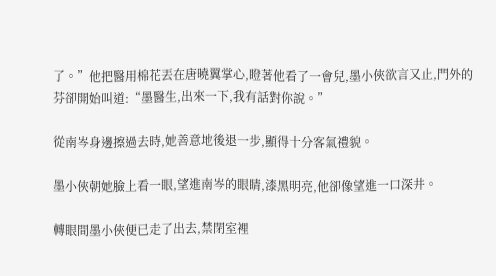了。”他把醫用棉花丟在唐曉翼掌心,瞪著他看了一會兒,墨小俠欲言又止,門外的芬卻開始叫道:“墨醫生,出來一下,我有話對你說。”

從南岑身邊擦過去時,她善意地後退一步,顯得十分客氣禮貌。

墨小俠朝她臉上看一眼,望進南岑的眼睛,漆黑明亮,他卻像望進一口深井。

轉眼間墨小俠便已走了出去,禁閉室裡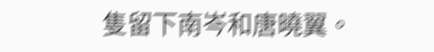隻留下南岑和唐曉翼。